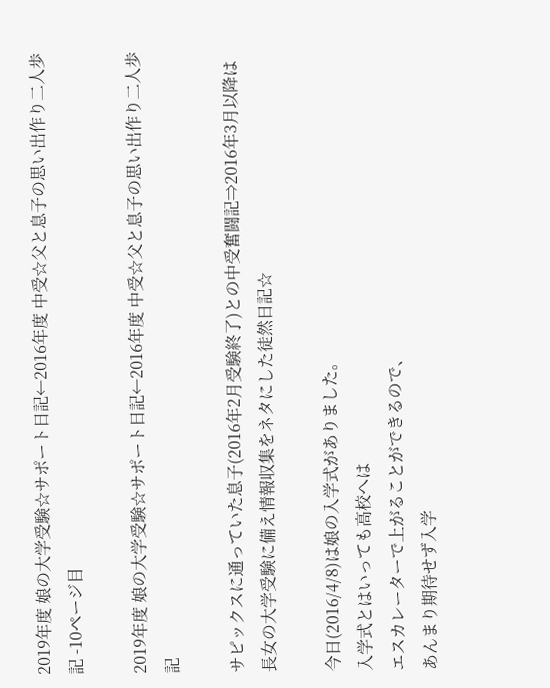2019年度 娘の大学受験☆サポート日記←2016年度 中受☆父と息子の思い出作り二人歩記 -10ページ目

2019年度 娘の大学受験☆サポート日記←2016年度 中受☆父と息子の思い出作り二人歩記

サピックスに通っていた息子(2016年2月受験終了)との中受奮闘記⇒2016年3月以降は長女の大学受験に備え情報収集をネタにした徒然日記☆

今日(2016/4/8)は娘の入学式がありました。
入学式とはいっても高校へは
エスカレーターで上がることができるので、
あんまり期待せず入学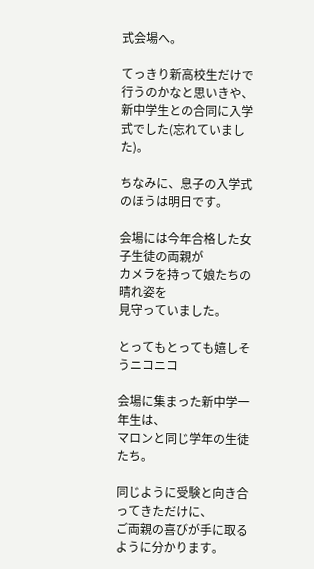式会場へ。

てっきり新高校生だけで行うのかなと思いきや、
新中学生との合同に入学式でした(忘れていました)。

ちなみに、息子の入学式のほうは明日です。

会場には今年合格した女子生徒の両親が
カメラを持って娘たちの晴れ姿を
見守っていました。

とってもとっても嬉しそうニコニコ

会場に集まった新中学一年生は、
マロンと同じ学年の生徒たち。

同じように受験と向き合ってきただけに、
ご両親の喜びが手に取るように分かります。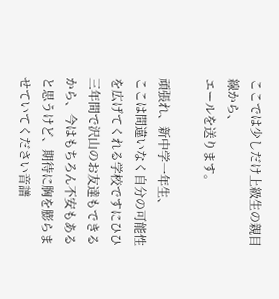ここでは少しだけ上級生の親目線から、
エールを送ります。

頑張れ、新中学一年生、
ここは間違いなく自分の可能性を広げてくれる学校ですにひひ
三年間で沢山のお友達もできるから、今はもちろん不安もあると思うけど、期待に胸を膨らませていてください音譜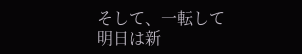そして、一転して
明日は新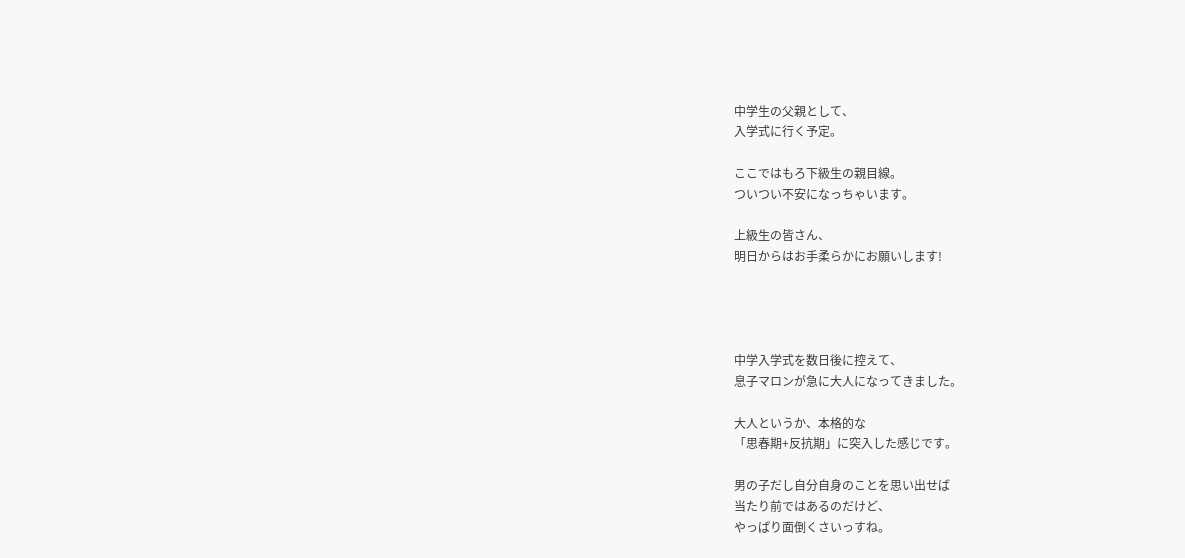中学生の父親として、
入学式に行く予定。

ここではもろ下級生の親目線。
ついつい不安になっちゃいます。

上級生の皆さん、
明日からはお手柔らかにお願いします!




中学入学式を数日後に控えて、
息子マロンが急に大人になってきました。

大人というか、本格的な
「思春期+反抗期」に突入した感じです。

男の子だし自分自身のことを思い出せば
当たり前ではあるのだけど、
やっぱり面倒くさいっすね。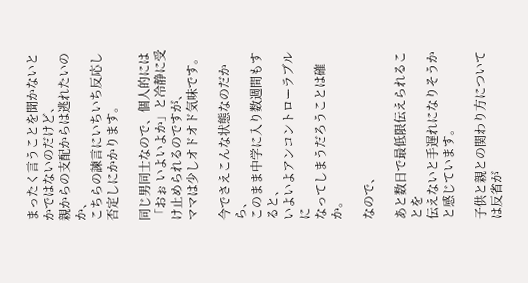まったく言うことを聞かないとかではないのだけど、
親からの支配からは逃れたいのか、
こちらの諫言にいちいち反応し否定しにかかります。

同じ男同士なので、個人的には
「おぉ いよいよか」と冷静に受け止められるのですが、
ママは少しオドオド気味です。

今でさえこんな状態なのだから、
このまま中学に入り数週間もすると、
いよいよアンコントローラブルに
なってしまうだろうことは確か。

なので、

あと数日で最低限伝えられることを
伝えないと手遅れになりそうかと感じています。

子供と親との関わり方については反省が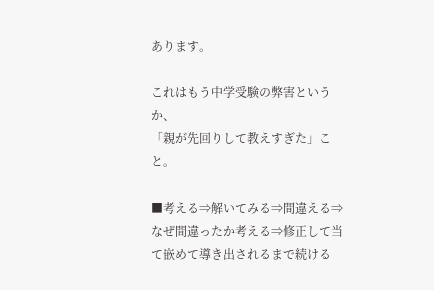あります。

これはもう中学受験の弊害というか、
「親が先回りして教えすぎた」こと。

■考える⇒解いてみる⇒間違える⇒なぜ間違ったか考える⇒修正して当て嵌めて導き出されるまで続ける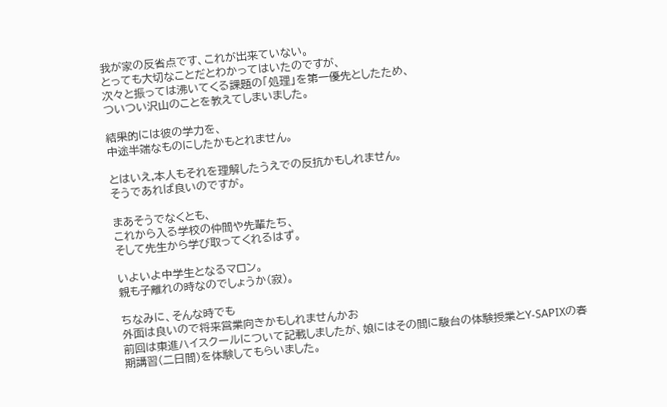我が家の反省点です、これが出来ていない。
とっても大切なことだとわかってはいたのですが、
次々と振っては沸いてくる課題の「処理」を第一優先としたため、
ついつい沢山のことを教えてしまいました。

結果的には彼の学力を、
中途半端なものにしたかもとれません。

とはいえ,本人もそれを理解したうえでの反抗かもしれません。
そうであれば良いのですが。

まあそうでなくとも、
これから入る学校の仲間や先輩たち、
そして先生から学び取ってくれるはず。

いよいよ中学生となるマロン。
親も子離れの時なのでしょうか(寂)。

ちなみに、そんな時でも
外面は良いので将来営業向きかもしれませんかお
前回は東進ハイスクールについて記載しましたが、娘にはその間に駿台の体験授業とY-SAPIXの春期講習(二日間)を体験してもらいました。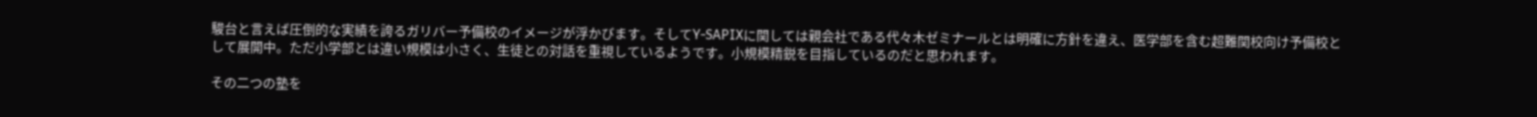駿台と言えば圧倒的な実績を誇るガリバー予備校のイメージが浮かびます。そしてY-SAPIXに関しては親会社である代々木ゼミナールとは明確に方針を違え、医学部を含む超難関校向け予備校として展開中。ただ小学部とは違い規模は小さく、生徒との対話を重視しているようです。小規模精鋭を目指しているのだと思われます。

その二つの塾を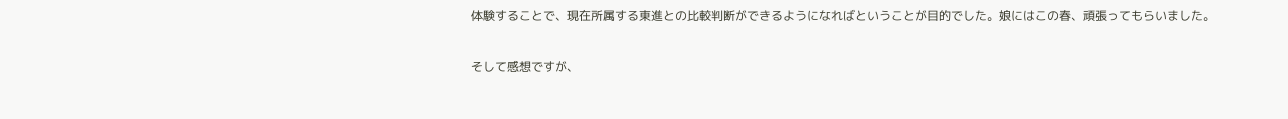体験することで、現在所属する東進との比較判断ができるようになればということが目的でした。娘にはこの春、頑張ってもらいました。

そして感想ですが、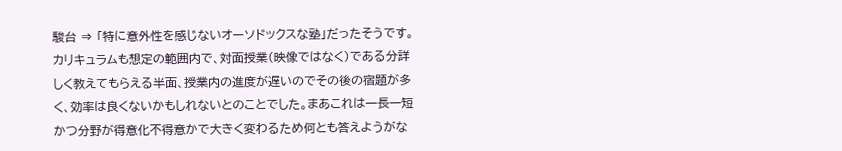駿台 ⇒ 「特に意外性を感じないオーソドックスな塾」だったそうです。カリキュラムも想定の範囲内で、対面授業(映像ではなく)である分詳しく教えてもらえる半面、授業内の進度が遅いのでその後の宿題が多く、効率は良くないかもしれないとのことでした。まあこれは一長一短かつ分野が得意化不得意かで大きく変わるため何とも答えようがな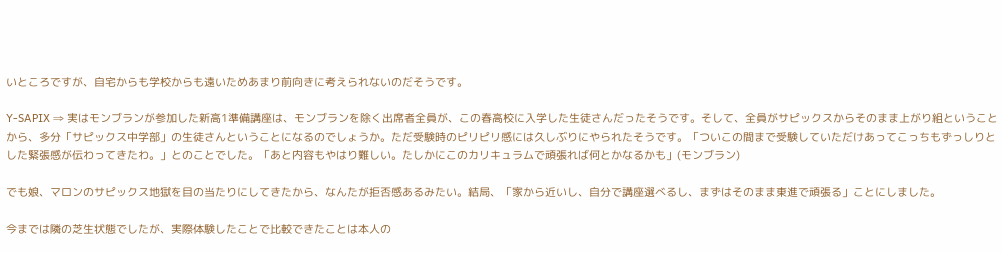いところですが、自宅からも学校からも遠いためあまり前向きに考えられないのだそうです。

Y-SAPIX ⇒ 実はモンブランが参加した新高1準備講座は、モンブランを除く出席者全員が、この春高校に入学した生徒さんだったそうです。そして、全員がサピックスからそのまま上がり組ということから、多分「サピックス中学部」の生徒さんということになるのでしょうか。ただ受験時のピリピリ感には久しぶりにやられたそうです。「ついこの間まで受験していただけあってこっちもずっしりとした緊張感が伝わってきたわ。」とのことでした。「あと内容もやはり難しい。たしかにこのカリキュラムで頑張れば何とかなるかも」(モンブラン)

でも娘、マロンのサピックス地獄を目の当たりにしてきたから、なんたが拒否感あるみたい。結局、「家から近いし、自分で講座選べるし、まずはそのまま東進で頑張る」ことにしました。

今までは隣の芝生状態でしたが、実際体験したことで比較できたことは本人の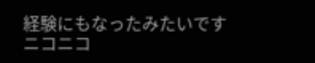経験にもなったみたいですニコニコ